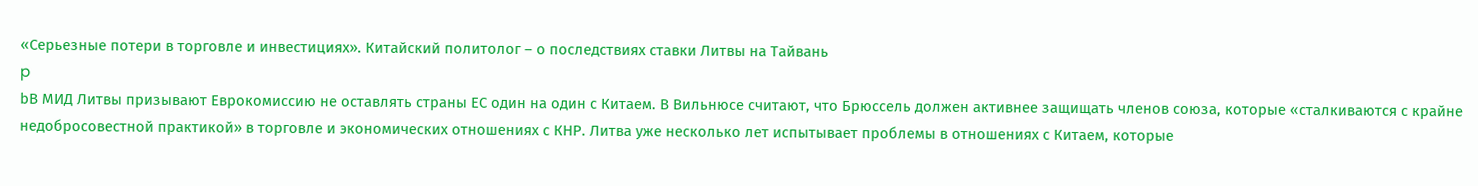«Серьезные потери в торговле и инвестициях». Китайский политолог – о последствиях ставки Литвы на Тайвань
p
bВ МИД Литвы призывают Еврокомиссию не оставлять страны ЕС один на один с Китаем. В Вильнюсе считают, что Брюссель должен активнее защищать членов союза, которые «сталкиваются с крайне недобросовестной практикой» в торговле и экономических отношениях с КНР. Литва уже несколько лет испытывает проблемы в отношениях с Китаем, которые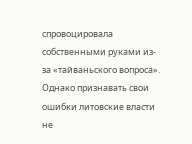спровоцировала собственными руками из-за «тайваньского вопроса». Однако признавать свои ошибки литовские власти не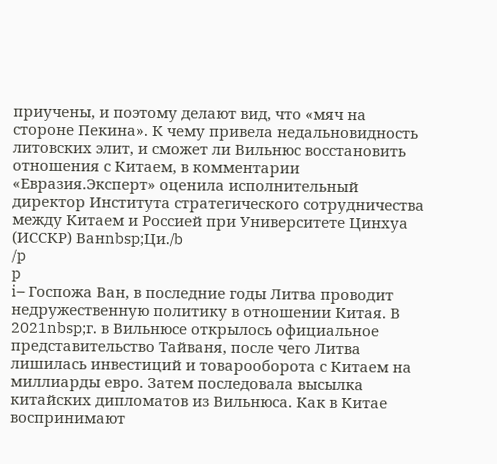приучены, и поэтому делают вид, что «мяч на стороне Пекина». К чему привела недальновидность литовских элит, и сможет ли Вильнюс восстановить отношения с Китаем, в комментарии «Евразия.Эксперт» оценила исполнительный директор Института стратегического сотрудничества между Китаем и Россией при Университете Цинхуа (ИССКР) Ванnbsp;Ци./b
/p
p
i– Госпожа Ван, в последние годы Литва проводит недружественную политику в отношении Китая. В 2021nbsp;г. в Вильнюсе открылось официальное представительство Тайваня, после чего Литва лишилась инвестиций и товарооборота с Китаем на миллиарды евро. Затем последовала высылка китайских дипломатов из Вильнюса. Как в Китае воспринимают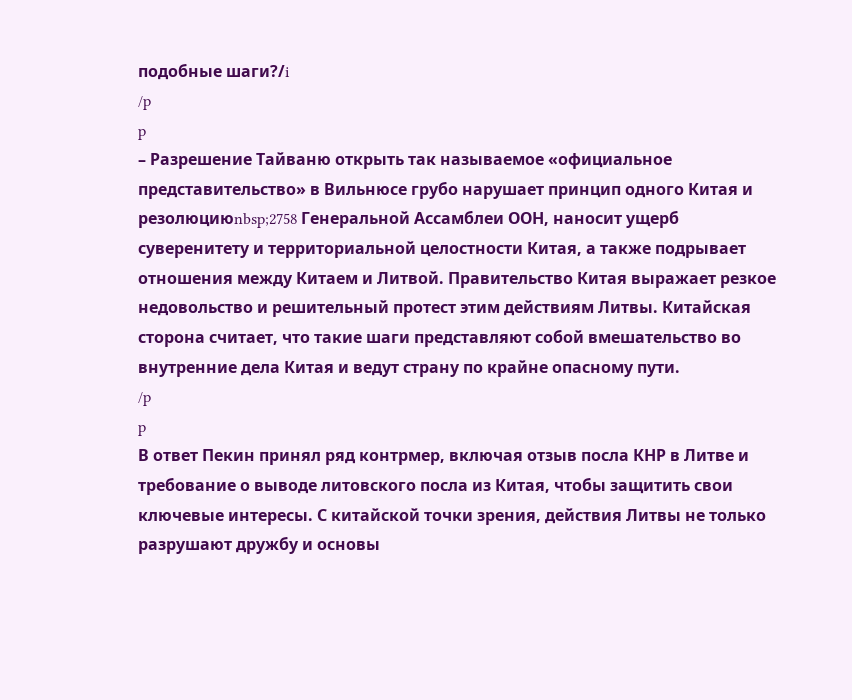подобные шаги?/i
/p
p
– Разрешение Тайваню открыть так называемое «официальное представительство» в Вильнюсе грубо нарушает принцип одного Китая и резолюциюnbsp;2758 Генеральной Ассамблеи ООН, наносит ущерб суверенитету и территориальной целостности Китая, а также подрывает отношения между Китаем и Литвой. Правительство Китая выражает резкое недовольство и решительный протест этим действиям Литвы. Китайская сторона считает, что такие шаги представляют собой вмешательство во внутренние дела Китая и ведут страну по крайне опасному пути.
/p
p
В ответ Пекин принял ряд контрмер, включая отзыв посла КНР в Литве и требование о выводе литовского посла из Китая, чтобы защитить свои ключевые интересы. С китайской точки зрения, действия Литвы не только разрушают дружбу и основы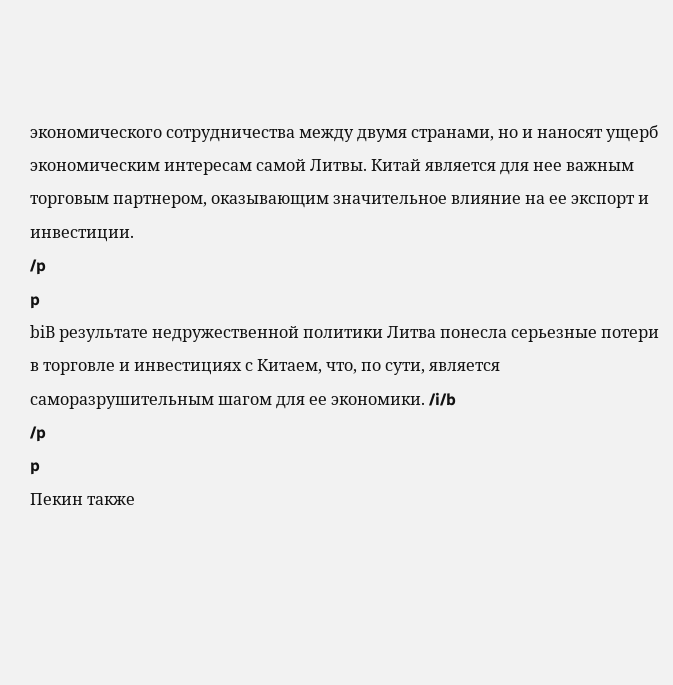экономического сотрудничества между двумя странами, но и наносят ущерб экономическим интересам самой Литвы. Китай является для нее важным торговым партнером, оказывающим значительное влияние на ее экспорт и инвестиции.
/p
p
biВ результате недружественной политики Литва понесла серьезные потери в торговле и инвестициях с Китаем, что, по сути, является саморазрушительным шагом для ее экономики. /i/b
/p
p
Пекин также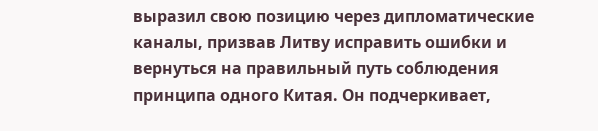выразил свою позицию через дипломатические каналы, призвав Литву исправить ошибки и вернуться на правильный путь соблюдения принципа одного Китая. Он подчеркивает,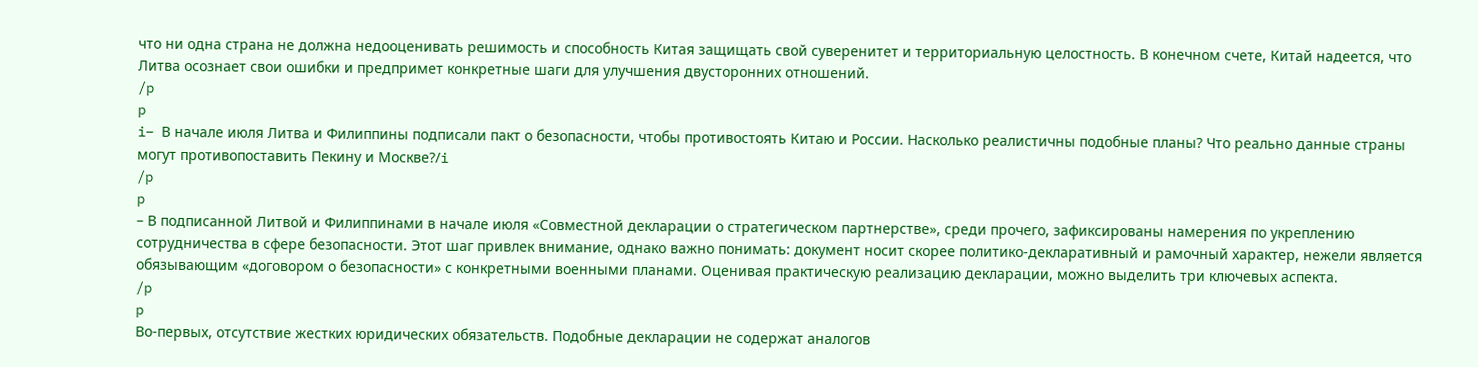что ни одна страна не должна недооценивать решимость и способность Китая защищать свой суверенитет и территориальную целостность. В конечном счете, Китай надеется, что Литва осознает свои ошибки и предпримет конкретные шаги для улучшения двусторонних отношений.
/p
p
i– В начале июля Литва и Филиппины подписали пакт о безопасности, чтобы противостоять Китаю и России. Насколько реалистичны подобные планы? Что реально данные страны могут противопоставить Пекину и Москве?/i
/p
p
– В подписанной Литвой и Филиппинами в начале июля «Совместной декларации о стратегическом партнерстве», среди прочего, зафиксированы намерения по укреплению сотрудничества в сфере безопасности. Этот шаг привлек внимание, однако важно понимать: документ носит скорее политико-декларативный и рамочный характер, нежели является обязывающим «договором о безопасности» с конкретными военными планами. Оценивая практическую реализацию декларации, можно выделить три ключевых аспекта.
/p
p
Во-первых, отсутствие жестких юридических обязательств. Подобные декларации не содержат аналогов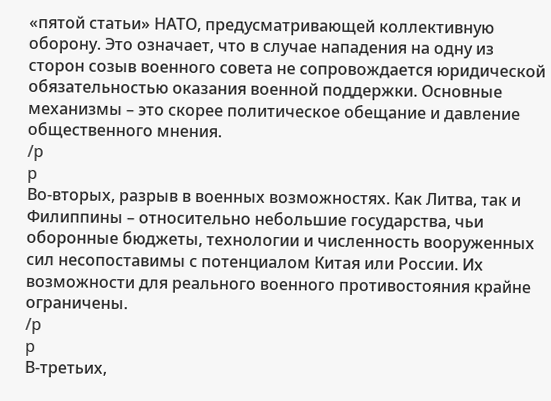«пятой статьи» НАТО, предусматривающей коллективную оборону. Это означает, что в случае нападения на одну из сторон созыв военного совета не сопровождается юридической обязательностью оказания военной поддержки. Основные механизмы – это скорее политическое обещание и давление общественного мнения.
/p
p
Во-вторых, разрыв в военных возможностях. Как Литва, так и Филиппины – относительно небольшие государства, чьи оборонные бюджеты, технологии и численность вооруженных сил несопоставимы с потенциалом Китая или России. Их возможности для реального военного противостояния крайне ограничены.
/p
p
В-третьих,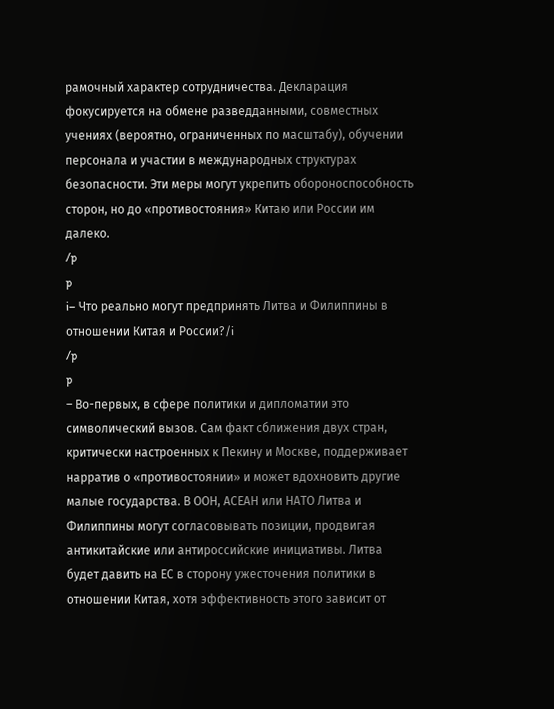рамочный характер сотрудничества. Декларация фокусируется на обмене разведданными, совместных учениях (вероятно, ограниченных по масштабу), обучении персонала и участии в международных структурах безопасности. Эти меры могут укрепить обороноспособность сторон, но до «противостояния» Китаю или России им далеко.
/p
p
i– Что реально могут предпринять Литва и Филиппины в отношении Китая и России?/i
/p
p
– Во-первых, в сфере политики и дипломатии это символический вызов. Сам факт сближения двух стран, критически настроенных к Пекину и Москве, поддерживает нарратив о «противостоянии» и может вдохновить другие малые государства. В ООН, АСЕАН или НАТО Литва и Филиппины могут согласовывать позиции, продвигая антикитайские или антироссийские инициативы. Литва будет давить на ЕС в сторону ужесточения политики в отношении Китая, хотя эффективность этого зависит от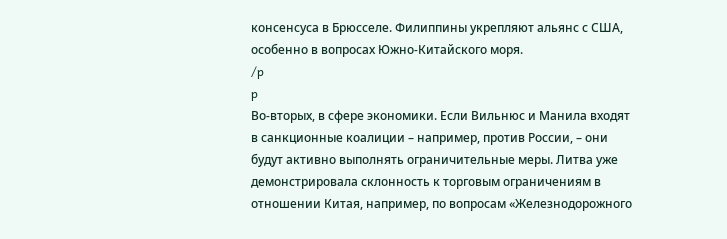консенсуса в Брюсселе. Филиппины укрепляют альянс с США, особенно в вопросах Южно-Китайского моря.
/p
p
Во-вторых, в сфере экономики. Если Вильнюс и Манила входят в санкционные коалиции – например, против России, – они будут активно выполнять ограничительные меры. Литва уже демонстрировала склонность к торговым ограничениям в отношении Китая, например, по вопросам «Железнодорожного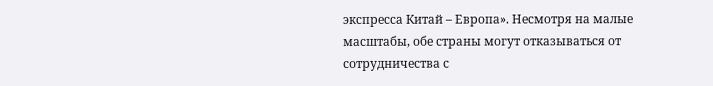экспресса Китай – Европа». Несмотря на малые масштабы, обе страны могут отказываться от сотрудничества с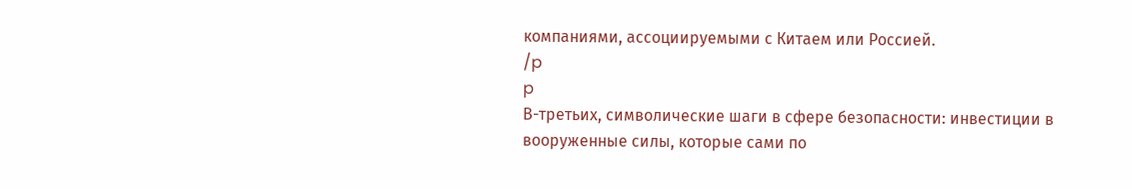компаниями, ассоциируемыми с Китаем или Россией.
/p
p
В-третьих, символические шаги в сфере безопасности: инвестиции в вооруженные силы, которые сами по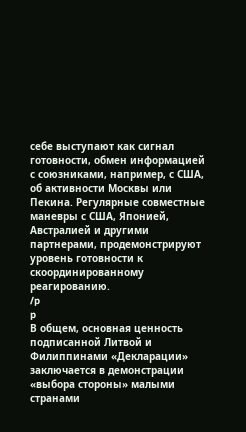себе выступают как сигнал готовности, обмен информацией с союзниками, например, с США, об активности Москвы или Пекина. Регулярные совместные маневры с США, Японией, Австралией и другими партнерами, продемонстрируют уровень готовности к скоординированному реагированию.
/p
p
В общем, основная ценность подписанной Литвой и Филиппинами «Декларации» заключается в демонстрации «выбора стороны» малыми странами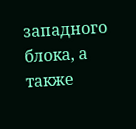западного блока, а также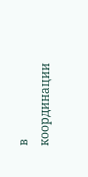в координации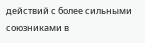действий с более сильными союзниками в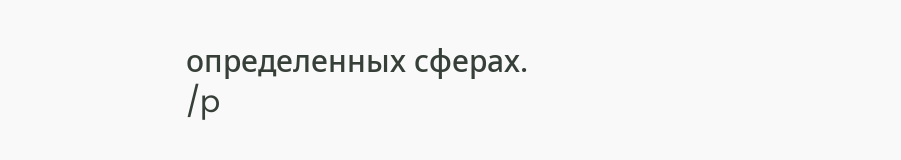определенных сферах.
/p